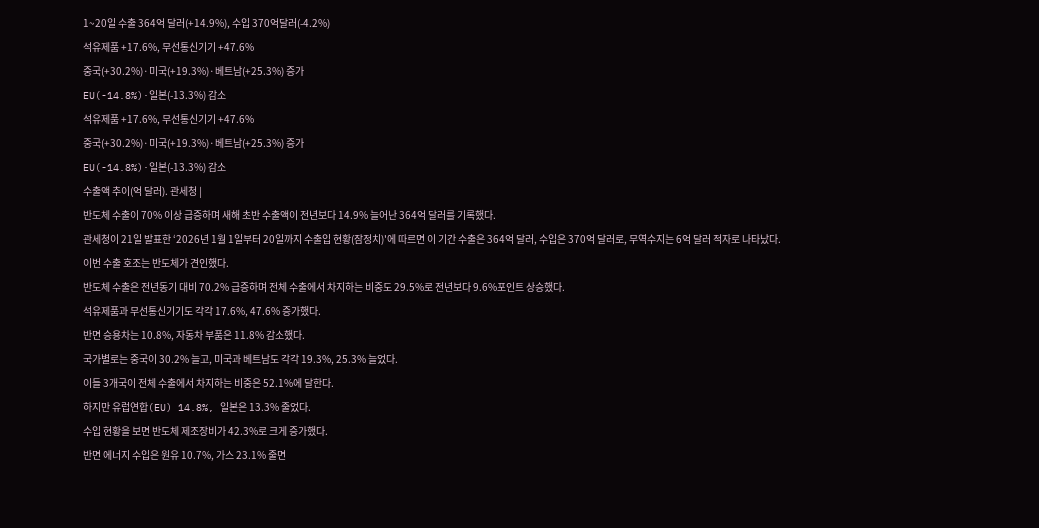1~20일 수출 364억 달러(+14.9%), 수입 370억달러(-4.2%)
석유제품 +17.6%, 무선통신기기 +47.6%
중국(+30.2%)·미국(+19.3%)·베트남(+25.3%) 증가
EU(-14.8%)·일본(-13.3%) 감소
석유제품 +17.6%, 무선통신기기 +47.6%
중국(+30.2%)·미국(+19.3%)·베트남(+25.3%) 증가
EU(-14.8%)·일본(-13.3%) 감소
수출액 추이(억 달러). 관세청 |
반도체 수출이 70% 이상 급증하며 새해 초반 수출액이 전년보다 14.9% 늘어난 364억 달러를 기록했다.
관세청이 21일 발표한 ‘2026년 1월 1일부터 20일까지 수출입 현황(잠정치)'에 따르면 이 기간 수출은 364억 달러, 수입은 370억 달러로, 무역수지는 6억 달러 적자로 나타났다.
이번 수출 호조는 반도체가 견인했다.
반도체 수출은 전년동기 대비 70.2% 급증하며 전체 수출에서 차지하는 비중도 29.5%로 전년보다 9.6%포인트 상승했다.
석유제품과 무선통신기기도 각각 17.6%, 47.6% 증가했다.
반면 승용차는 10.8%, 자동차 부품은 11.8% 감소했다.
국가별로는 중국이 30.2% 늘고, 미국과 베트남도 각각 19.3%, 25.3% 늘었다.
이들 3개국이 전체 수출에서 차지하는 비중은 52.1%에 달한다.
하지만 유럽연합(EU) 14.8%, 일본은 13.3% 줄었다.
수입 현황을 보면 반도체 제조장비가 42.3%로 크게 증가했다.
반면 에너지 수입은 원유 10.7%, 가스 23.1% 줄면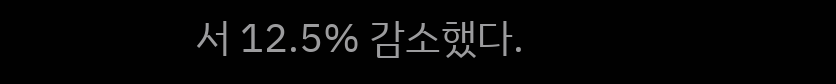서 12.5% 감소했다.